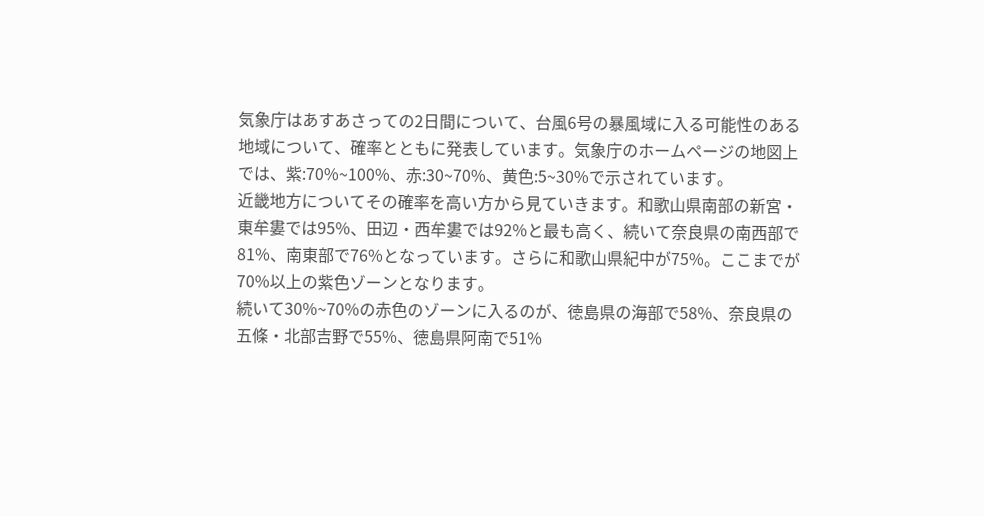気象庁はあすあさっての2日間について、台風6号の暴風域に入る可能性のある地域について、確率とともに発表しています。気象庁のホームページの地図上では、紫:70%~100%、赤:30~70%、黄色:5~30%で示されています。
近畿地方についてその確率を高い方から見ていきます。和歌山県南部の新宮・東牟婁では95%、田辺・西牟婁では92%と最も高く、続いて奈良県の南西部で81%、南東部で76%となっています。さらに和歌山県紀中が75%。ここまでが70%以上の紫色ゾーンとなります。
続いて30%~70%の赤色のゾーンに入るのが、徳島県の海部で58%、奈良県の五條・北部吉野で55%、徳島県阿南で51%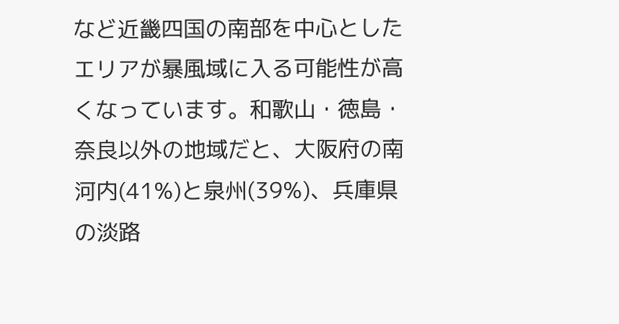など近畿四国の南部を中心としたエリアが暴風域に入る可能性が高くなっています。和歌山・徳島・奈良以外の地域だと、大阪府の南河内(41%)と泉州(39%)、兵庫県の淡路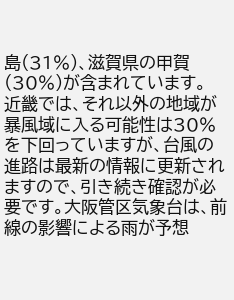島(31%)、滋賀県の甲賀(30%)が含まれています。
近畿では、それ以外の地域が暴風域に入る可能性は30%を下回っていますが、台風の進路は最新の情報に更新されますので、引き続き確認が必要です。大阪管区気象台は、前線の影響による雨が予想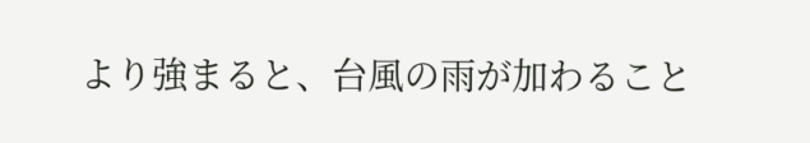より強まると、台風の雨が加わること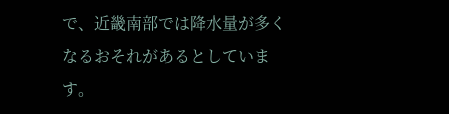で、近畿南部では降水量が多くなるおそれがあるとしています。